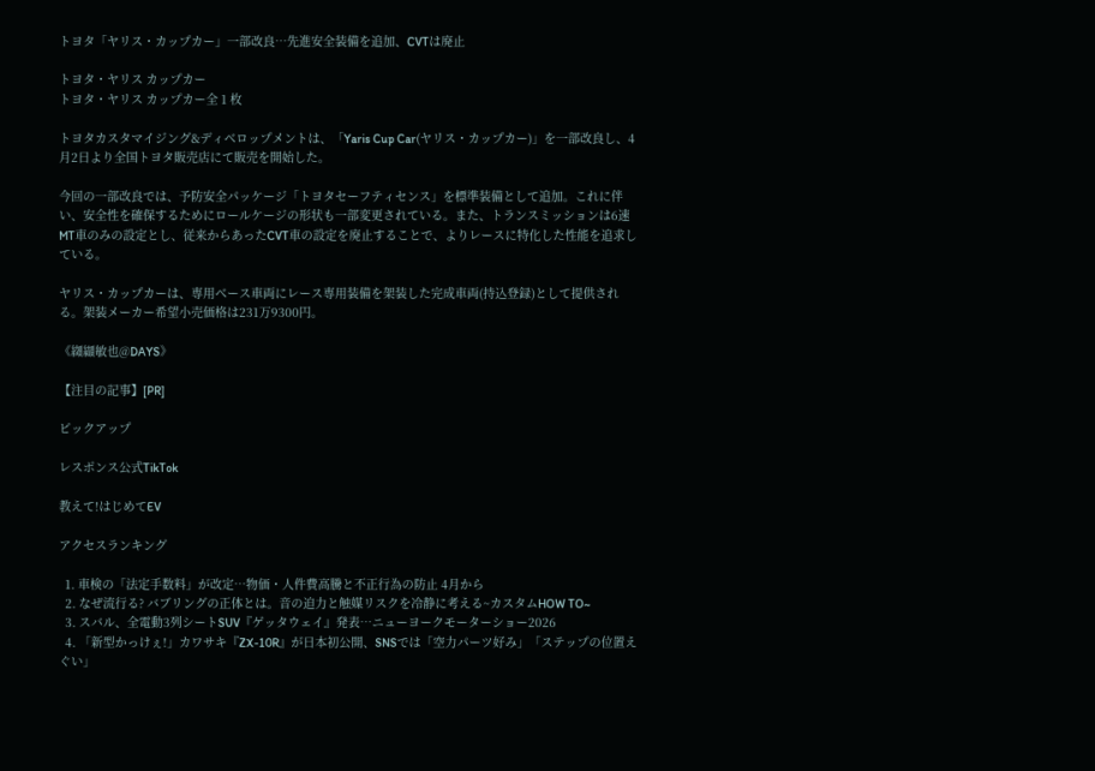トヨタ「ヤリス・カップカー」一部改良…先進安全装備を追加、CVTは廃止

トヨタ・ヤリス カップカー
トヨタ・ヤリス カップカー全 1 枚

トヨタカスタマイジング&ディベロップメントは、「Yaris Cup Car(ヤリス・カップカー)」を一部改良し、4月2日より全国トヨタ販売店にて販売を開始した。

今回の一部改良では、予防安全パッケージ「トヨタセーフティセンス」を標準装備として追加。これに伴い、安全性を確保するためにロールケージの形状も一部変更されている。また、トランスミッションは6速MT車のみの設定とし、従来からあったCVT車の設定を廃止することで、よりレースに特化した性能を追求している。

ヤリス・カップカーは、専用ベース車両にレース専用装備を架装した完成車両(持込登録)として提供される。架装メーカー希望小売価格は231万9300円。

《纐纈敏也@DAYS》

【注目の記事】[PR]

ピックアップ

レスポンス公式TikTok

教えて!はじめてEV

アクセスランキング

  1. 車検の「法定手数料」が改定…物価・人件費高騰と不正行為の防止 4月から
  2. なぜ流行る? バブリングの正体とは。音の迫力と触媒リスクを冷静に考える~カスタムHOW TO~
  3. スバル、全電動3列シートSUV『ゲッタウェイ』発表…ニューヨークモーターショー2026
  4. 「新型かっけぇ!」カワサキ『ZX-10R』が日本初公開、SNSでは「空力パーツ好み」「ステップの位置えぐい」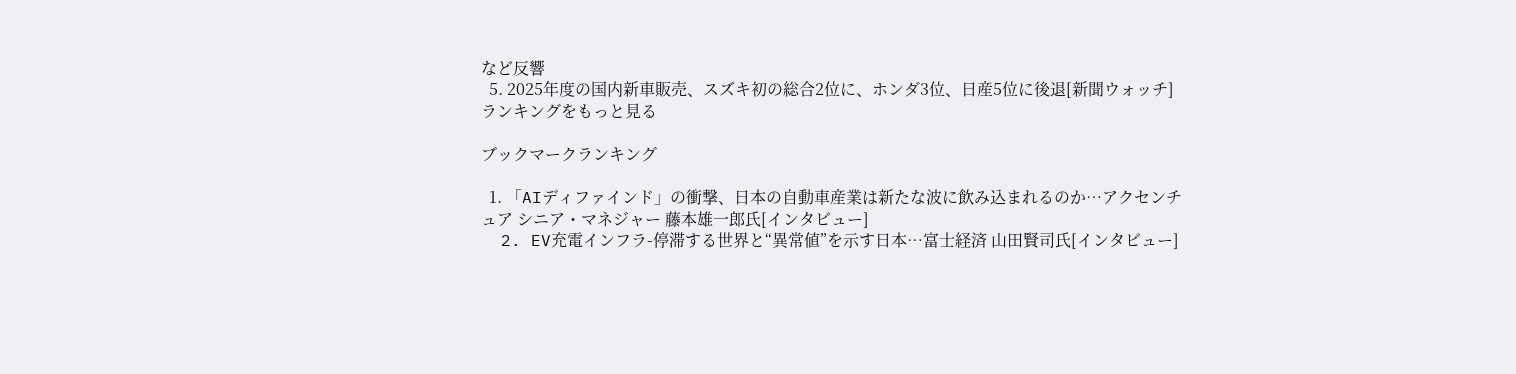など反響
  5. 2025年度の国内新車販売、スズキ初の総合2位に、ホンダ3位、日産5位に後退[新聞ウォッチ]
ランキングをもっと見る

ブックマークランキング

  1. 「AIディファインド」の衝撃、日本の自動車産業は新たな波に飲み込まれるのか…アクセンチュア シニア・マネジャー 藤本雄一郎氏[インタビュー]
  2. EV充電インフラ-停滞する世界と“異常値”を示す日本…富士経済 山田賢司氏[インタビュー]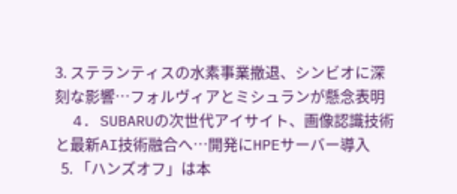3. ステランティスの水素事業撤退、シンビオに深刻な影響…フォルヴィアとミシュランが懸念表明
  4. SUBARUの次世代アイサイト、画像認識技術と最新AI技術融合へ…開発にHPEサーバー導入
  5. 「ハンズオフ」は本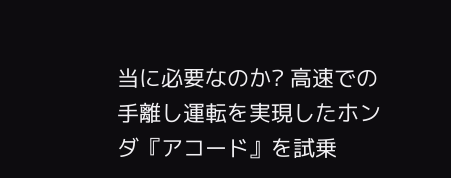当に必要なのか? 高速での手離し運転を実現したホンダ『アコード』を試乗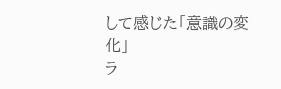して感じた「意識の変化」
ラ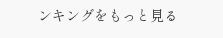ンキングをもっと見る